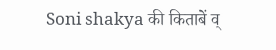Soni shakya की किताबें व्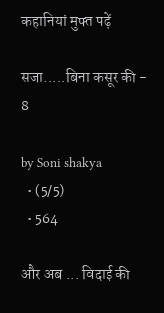कहानियां मुफ्त पढ़ें

सजा.....बिना कसूर की - 8

by Soni shakya
  • (5/5)
  • 564

और अब ... विदाई की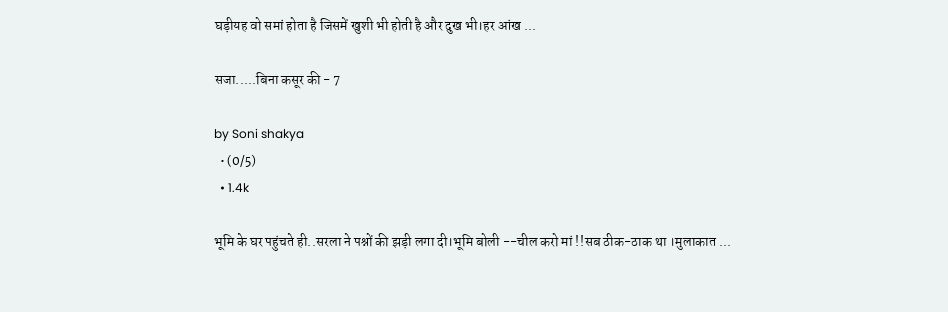घड़ीयह वो समां होता है जिसमें खुशी भी होती है और दुख भी।हर आंख ...

सजा.....बिना कसूर की - 7

by Soni shakya
  • (0/5)
  • 1.4k

भूमि के घर पहुंचते ही..सरला ने पश्नों की झड़ी लगा दी।भूमि बोली --चील करो मां !!सब ठीक-ठाक था ।मुलाकात ...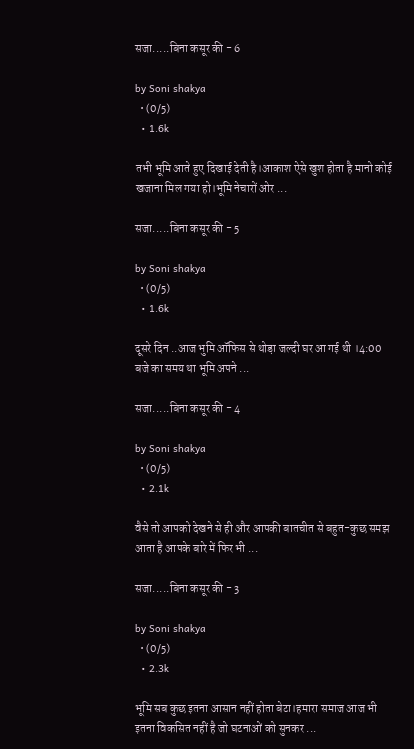सजा.....बिना कसूर की - 6

by Soni shakya
  • (0/5)
  • 1.6k

तभी भूमि आते हुए दिखाई देती है।आकाश ऐसे खुश होता है मानो कोई खजाना मिल गया हो।भूमि नेचारों ओर ...

सजा.....बिना कसूर की - 5

by Soni shakya
  • (0/5)
  • 1.6k

दूसरे दिन ..आज भुमि ऑफिस से थोड़ा जल्दी घर आ गई थी ।4:00 बजे का समय था भूमि अपने ...

सजा.....बिना कसूर की - 4

by Soni shakya
  • (0/5)
  • 2.1k

वैसे तो आपको देखने से ही और आपकी बातचीत से बहुत-कुछ समझ आता है आपके बारे में फिर भी ...

सजा.....बिना कसूर की - 3

by Soni shakya
  • (0/5)
  • 2.3k

भूमि सब कुछ इतना आसान नहीं होता बेटा।हमारा समाज आज भी इतना विकसित नहीं है जो घटनाओं को सुनकर ...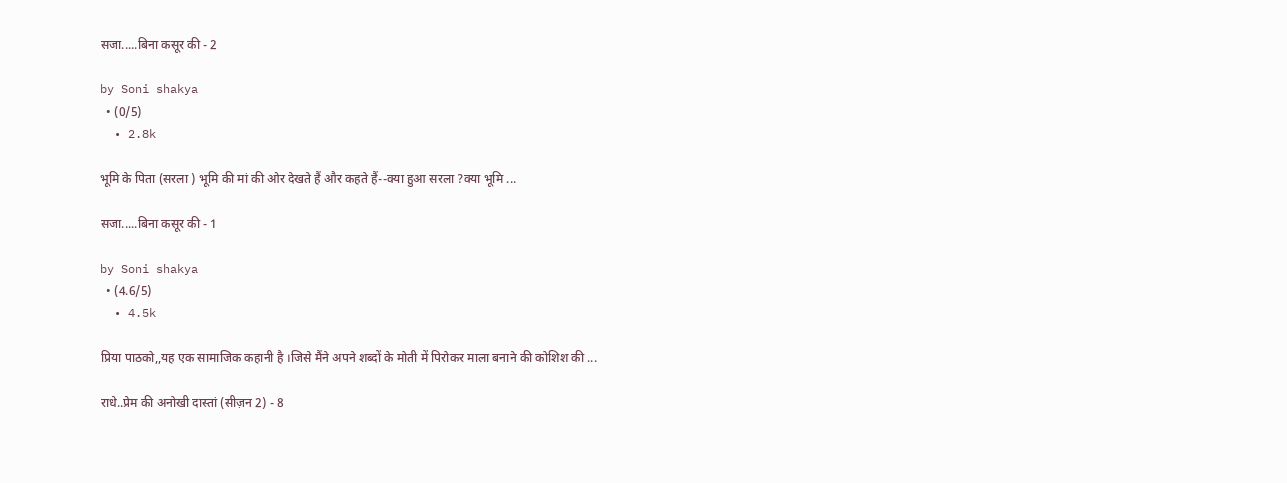सजा.....बिना कसूर की - 2

by Soni shakya
  • (0/5)
  • 2.8k

भूमि के पिता (सरला ) भूमि की मां की ओर देखते हैं और कहते हैं--क्या हुआ सरला ?क्या भूमि ...

सजा.....बिना कसूर की - 1

by Soni shakya
  • (4.6/5)
  • 4.5k

प्रिया पाठको,,यह एक सामाजिक कहानी है ।जिसे मैंने अपने शब्दों के मोती में पिरोकर माला बनाने की कोशिश की ...

राधे..प्रेम की अनोखी दास्तां (सीज़न 2) - 8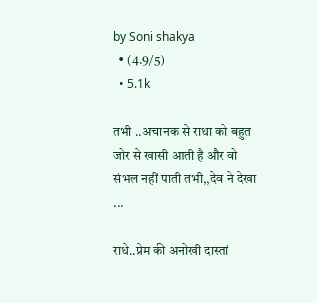by Soni shakya
  • (4.9/5)
  • 5.1k

तभी ..अचानक से राधा को बहुत जोर से खासी आती है और वो संभल नहीं पाती तभी,,देव ने देखा ...

राधे..प्रेम की अनोखी दास्तां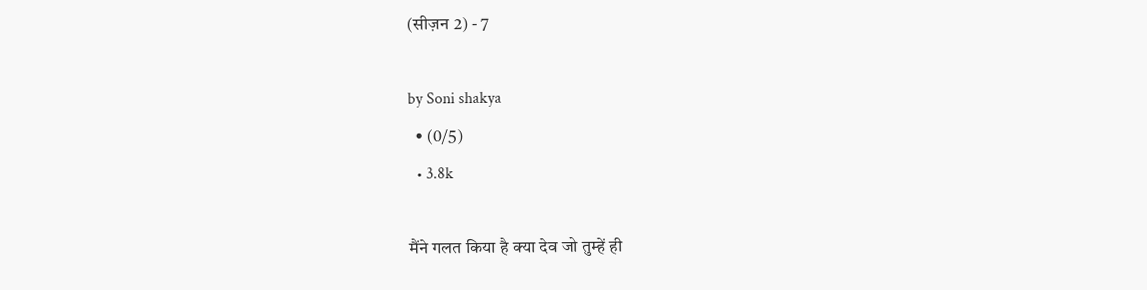(सीज़न 2) - 7

by Soni shakya
  • (0/5)
  • 3.8k

मैंने गलत किया है क्या देव जो तुम्हें ही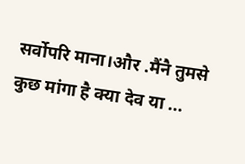सर्वोपरि माना।और .मैंनै तुमसे कुछ मांगा है क्या देव या ...